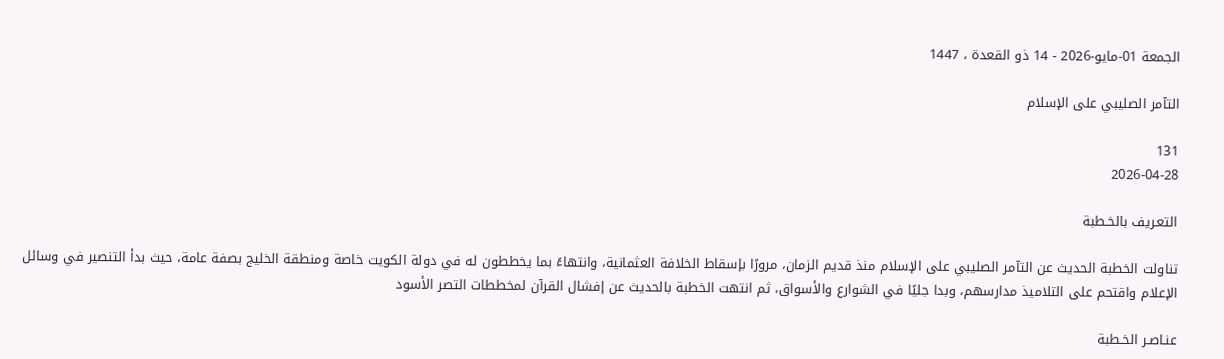الجمعة 01-مايو-2026 - 14 ذو القعدة ، 1447

التآمر الصليبي على الإسلام

131
2026-04-28

التعـريف بالخـطبة

تناولت الخطبة الحديث عن التآمر الصليبي على الإسلام منذ قديم الزمان، مرورًا بإسقاط الخلافة العثمانية، وانتهاءً بما يخططون له في دولة الكويت خاصة ومنطقة الخليج بصفة عامة، حيث بدأ التنصير في وسائل الإعلام واقتحم على التلاميذ مدارسهم، وبدا جليًا في الشوارع والأسواق، ثم انتهت الخطبة بالحديث عن إفشال القرآن لمخططات التصر الأسود

عنـاصـر الخـطبة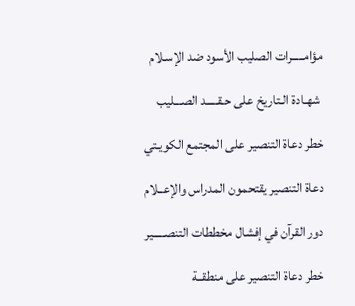مؤامـــــرات الصليب الأسود ضد الإسـلام

 شهـادة الـتاريخ على حـقـــــد الصـــليب

خطر دعاة التنصير على المجتمع الكويـتي

دعاة التنصير يقتحمون المدراس والإعــلام

دور القرآن في إفشال مخططات التنصـــــير

خطر دعاة التنصير على منطقــة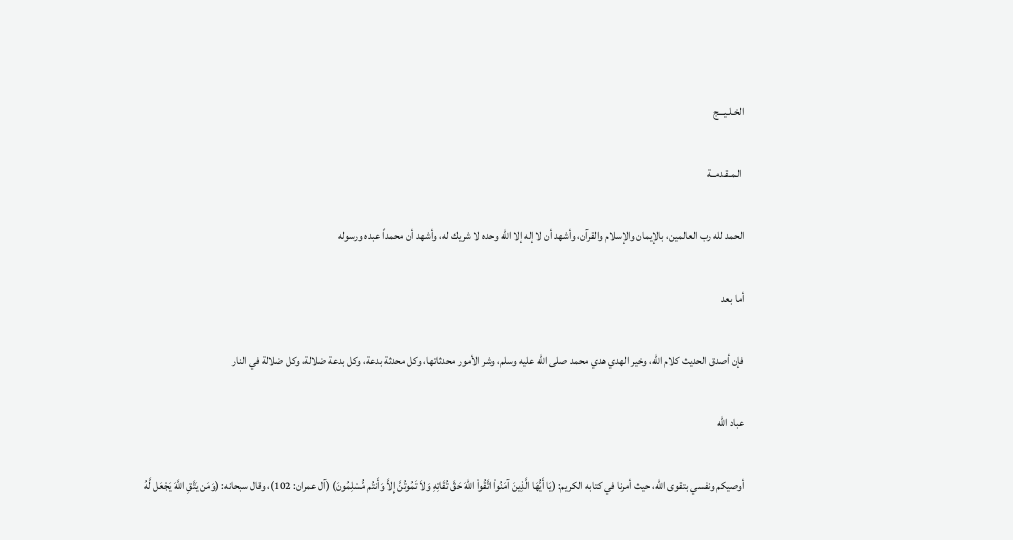الخـلـيـــج

 الـمـقـدمــة

الحمد لله رب العالمين، بالإيمان والإسلام والقرآن، وأشهد أن لا إله إلا الله وحده لا شريك له، وأشهد أن محمداً عبده ورسوله

أما بعد

فإن أصدق الحديث كلام الله، وخير الهدي هدي محمد صلى الله عليه وسلم، وشر الأمور محدثاتها، وكل محدثة بدعة، وكل بدعة ضلالة، وكل ضلالة في النار

عباد الله

أوصيكم ونفسي بتقوى الله، حيث أمرنا في كتابه الكريم: (يَا أَيُّهَا الَّذِينَ آمَنُواْ اتَّقُواْ اللّهَ حَقَّ تُقَاتِهِ وَلاَ تَمُوتُنَّ إِلاَّ وَأَنتُم مُّسْلِمُونَ) (آل عمران: 102)، وقال سبحانه: (وَمَن يَتَّقِ اللَّهَ يَجْعَل لَّهُ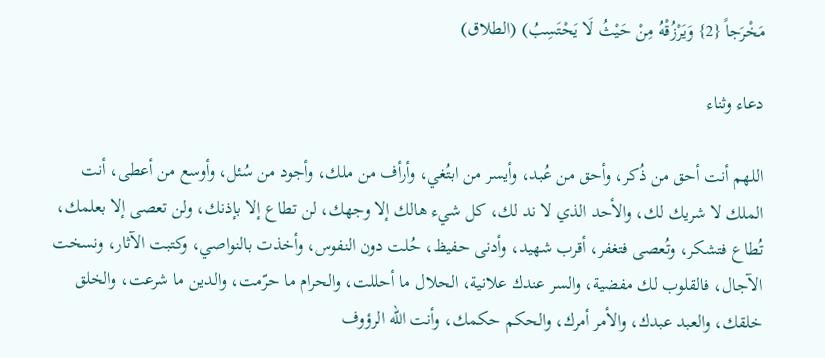مَخْرَجاً {2} وَيَرْزُقْهُ مِنْ حَيْثُ لَا يَحْتَسِبُ) (الطلاق)

دعاء وثناء

اللهم أنت أحق من ذُكر، وأحق من عُبد، وأيسر من ابتُغي، وأرأف من ملك، وأجود من سُئل، وأوسع من أعطى، أنت الملك لا شريك لك، والأحد الذي لا ند لك، كل شيء هالك إلا وجهك، لن تطاع إلا بإذنك، ولن تعصى إلا بعلمك، تُطاع فتشكر، وتُعصى فتغفر، أقرب شهيد، وأدنى حفيظ، حُلت دون النفوس، وأخذت بالنواصي، وكتبت الآثار، ونسخت الآجال، فالقلوب لك مفضية، والسر عندك علانية، الحلال ما أحللت، والحرام ما حرّمت، والدين ما شرعت، والخلق خلقك، والعبد عبدك، والأمر أمرك، والحكم حكمك، وأنت الله الرؤوف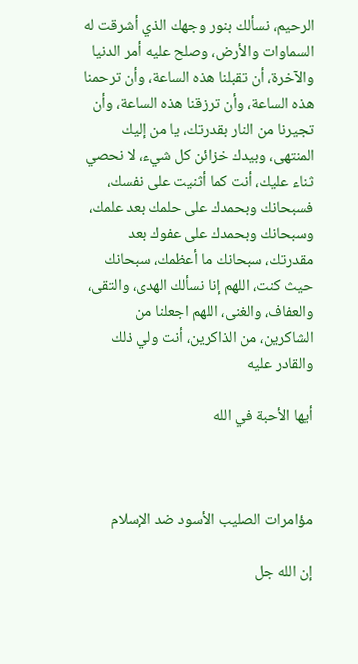الرحيم، نسألك بنور وجهك الذي أشرقت له السماوات والأرض، وصلح عليه أمر الدنيا والآخرة، أن تقبلنا هذه الساعة، وأن ترحمنا هذه الساعة، وأن ترزقنا هذه الساعة، وأن تجيرنا من النار بقدرتك، يا من إليك المنتهى، وبيدك خزائن كل شيء، لا نحصي ثناء عليك، أنت كما أثنيت على نفسك، فسبحانك وبحمدك على حلمك بعد علمك، وسبحانك وبحمدك على عفوك بعد مقدرتك، سبحانك ما أعظمك، سبحانك حيث كنت، اللهم إنا نسألك الهدى، والتقى، والعفاف، والغنى، اللهم اجعلنا من الشاكرين، من الذاكرين، أنت ولي ذلك والقادر عليه

أيها الأحبة في الله



مؤامرات الصليب الأسود ضد الإسلام

إن الله جل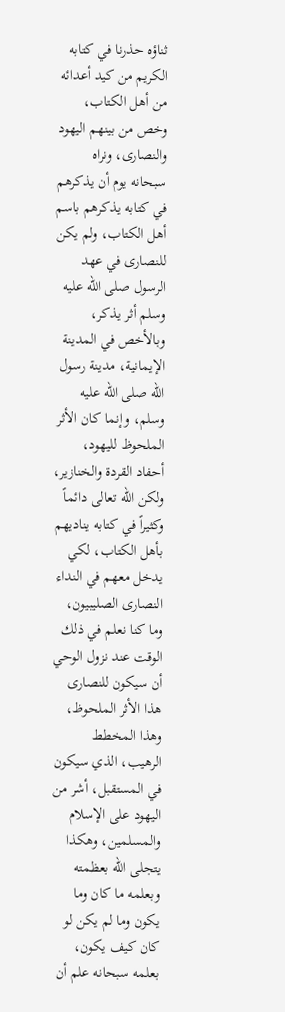ثناؤه حذرنا في كتابه الكريم من كيد أعدائه من أهل الكتاب، وخص من بينهم اليهود والنصارى، ونراه سبحانه يوم أن يذكرهم في كتابه يذكرهم باسم أهل الكتاب، ولم يكن للنصارى في عهد الرسول صلى الله عليه وسلم أثر يذكر، وبالأخص في المدينة الإيمانية، مدينة رسول الله صلى الله عليه وسلم، وإنما كان الأثر الملحوظ لليهود، أحفاد القردة والخنازير، ولكن الله تعالى دائماً وكثيراً في كتابه يناديهم بأهل الكتاب، لكي يدخل معهم في النداء النصارى الصليبيون، وما كنا نعلم في ذلك الوقت عند نزول الوحي أن سيكون للنصارى هذا الأثر الملحوظ، وهذا المخطط الرهيب، الذي سيكون في المستقبل، أشر من اليهود على الإسلام والمسلمين، وهكذا يتجلى الله بعظمته وبعلمه ما كان وما يكون وما لم يكن لو كان كيف يكون، بعلمه سبحانه علم أن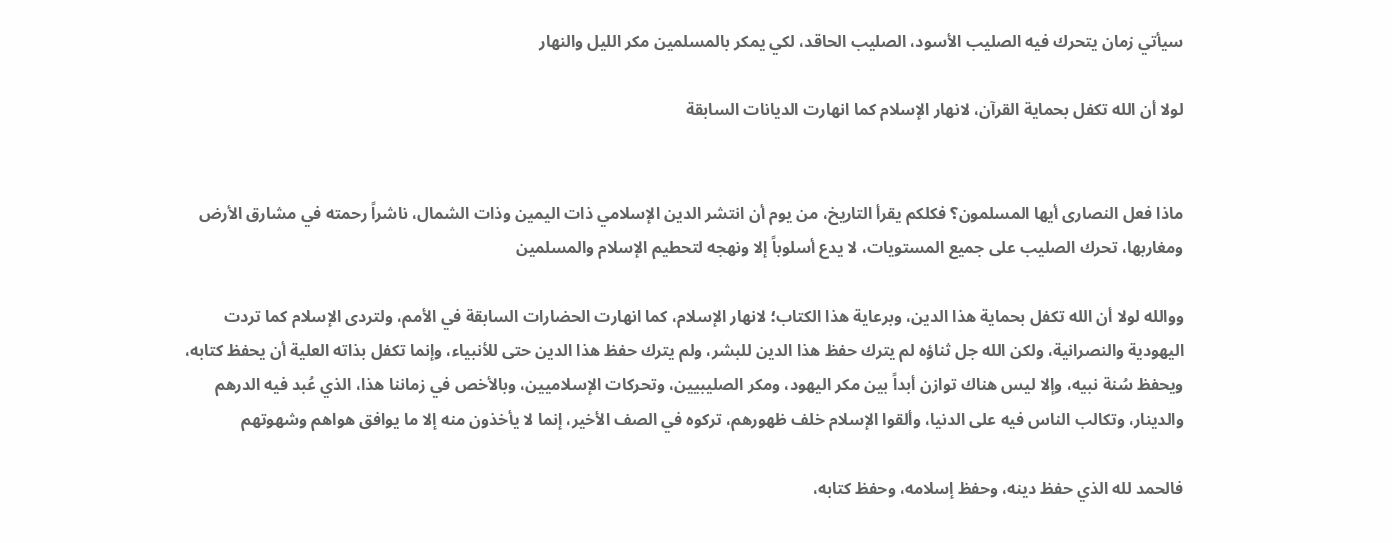سيأتي زمان يتحرك فيه الصليب الأسود، الصليب الحاقد، لكي يمكر بالمسلمين مكر الليل والنهار

لولا أن الله تكفل بحماية القرآن، لانهار الإسلام كما انهارت الديانات السابقة


ماذا فعل النصارى أيها المسلمون؟ فكلكم يقرأ التاريخ، من يوم أن انتشر الدين الإسلامي ذات اليمين وذات الشمال، ناشراً رحمته في مشارق الأرض ومغاربها، تحرك الصليب على جميع المستويات، لا يدع أسلوباً إلا ونهجه لتحطيم الإسلام والمسلمين

ووالله لولا أن الله تكفل بحماية هذا الدين، وبرعاية هذا الكتاب؛ لانهار الإسلام، كما انهارت الحضارات السابقة في الأمم، ولتردى الإسلام كما تردت اليهودية والنصرانية، ولكن الله جل ثناؤه لم يترك حفظ هذا الدين للبشر، ولم يترك حفظ هذا الدين حتى للأنبياء، وإنما تكفل بذاته العلية أن يحفظ كتابه، ويحفظ سُنة نبيه، وإلا ليس هناك توازن أبداً بين مكر اليهود، ومكر الصليبيين، وتحركات الإسلاميين، وبالأخص في زماننا هذا، الذي عُبد فيه الدرهم والدينار، وتكالب الناس فيه على الدنيا، وألقوا الإسلام خلف ظهورهم، تركوه في الصف الأخير، إنما لا يأخذون منه إلا ما يوافق هواهم وشهوتهم

فالحمد لله الذي حفظ دينه، وحفظ إسلامه، وحفظ كتابه،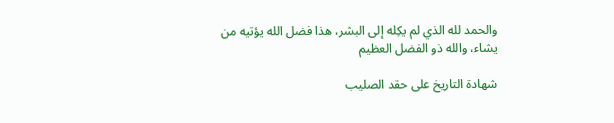والحمد لله الذي لم يكِله إلى البشر، هذا فضل الله يؤتيه من يشاء، والله ذو الفضل العظيم

شهادة التاريخ على حقد الصليب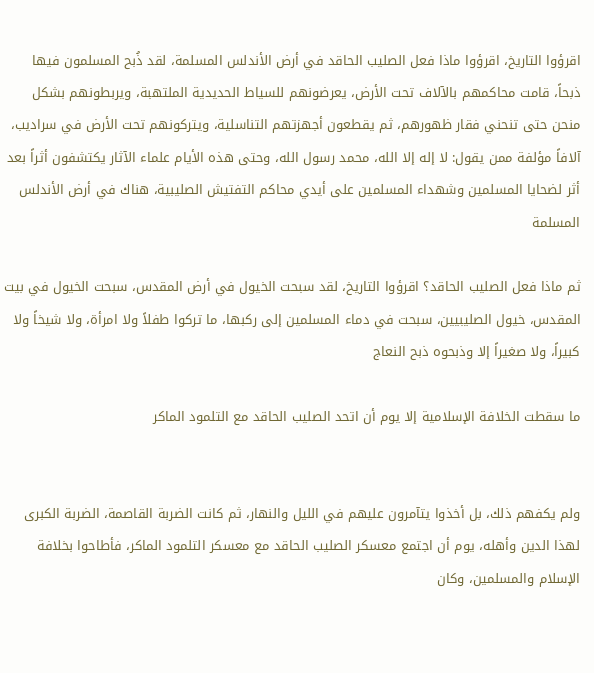اقرؤوا التاريخ، اقرؤوا ماذا فعل الصليب الحاقد في أرض الأندلس المسلمة، لقد ذُبح المسلمون فيها ذبحاً، قامت محاكمهم بالآلاف تحت الأرض، يعرضونهم للسياط الحديدية الملتهبة، ويربطونهم بشكل منحن حتى تنحني فقار ظهورهم، ثم يقطعون أجهزتهم التناسلية، ويتركونهم تحت الأرض في سراديب، آلافاً مؤلفة ممن يقول: لا إله إلا الله، محمد رسول الله، وحتى هذه الأيام علماء الآثار يكتشفون أثراً بعد أثر لضحايا المسلمين وشهداء المسلمين على أيدي محاكم التفتيش الصليبية، هناك في أرض الأندلس المسلمة

ثم ماذا فعل الصليب الحاقد؟ اقرؤوا التاريخ، لقد سبحت الخيول في أرض المقدس، سبحت الخيول في بيت المقدس، خيول الصليبيين، سبحت في دماء المسلمين إلى ركبها، ما تركوا طفلاً ولا امرأة، ولا شيخاً ولا كبيراً، ولا صغيراً إلا وذبحوه ذبح النعاج

ما سقطت الخلافة الإسلامية إلا يوم أن اتحد الصليب الحاقد مع التلمود الماكر


ولم يكفهم ذلك، بل أخذوا يتآمرون عليهم في الليل والنهار، ثم كانت الضربة القاصمة، الضربة الكبرى لهذا الدين وأهله، يوم أن اجتمع معسكر الصليب الحاقد مع معسكر التلمود الماكر، فأطاحوا بخلافة الإسلام والمسلمين، وكان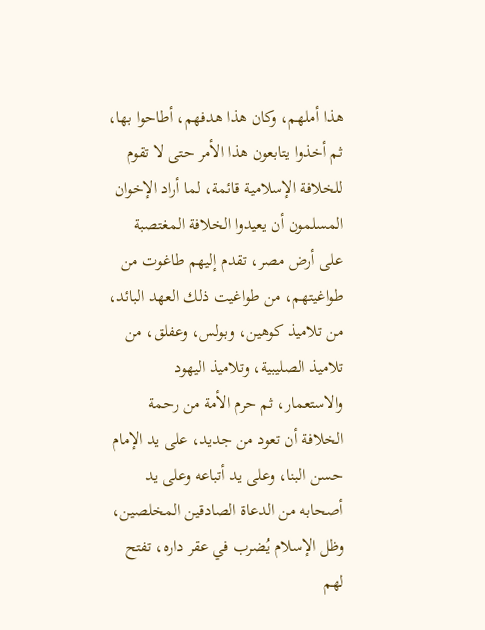هذا أملهم، وكان هذا هدفهم، أطاحوا بها، ثم أخذوا يتابعون هذا الأمر حتى لا تقوم للخلافة الإسلامية قائمة، لما أراد الإخوان المسلمون أن يعيدوا الخلافة المغتصبة على أرض مصر، تقدم إليهم طاغوت من طواغيتهم، من طواغيت ذلك العهد البائد، من تلاميذ كوهين، وبولس، وعفلق، من تلاميذ الصليبية، وتلاميذ اليهود والاستعمار، ثم حرم الأمة من رحمة الخلافة أن تعود من جديد، على يد الإمام حسن البنا، وعلى يد أتباعه وعلى يد أصحابه من الدعاة الصادقين المخلصين، وظل الإسلام يُضرب في عقر داره، تفتح لهم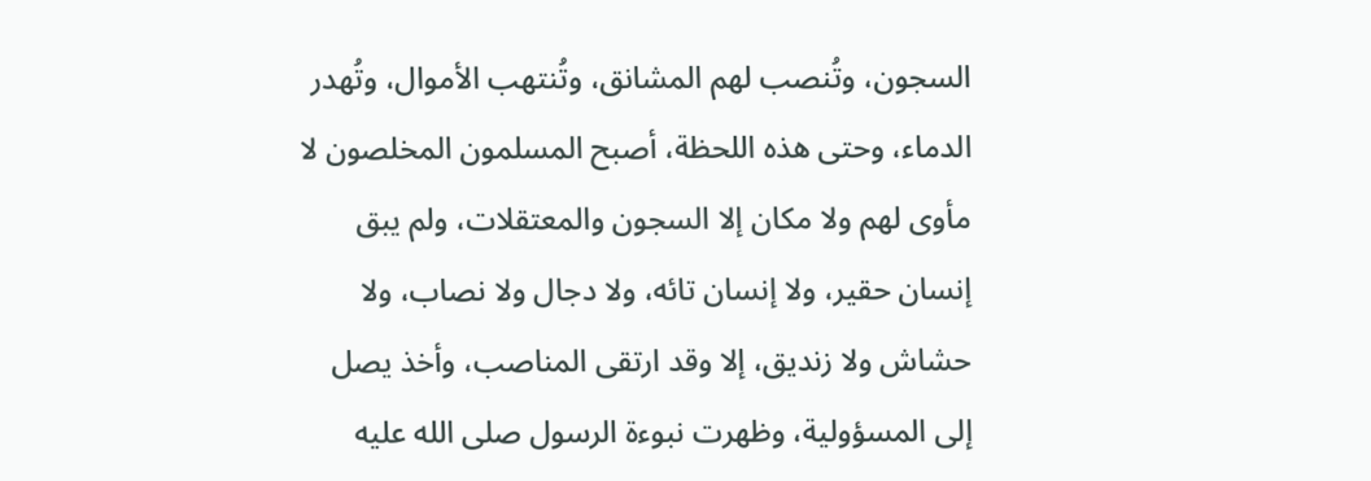السجون، وتُنصب لهم المشانق، وتُنتهب الأموال، وتُهدر الدماء، وحتى هذه اللحظة، أصبح المسلمون المخلصون لا مأوى لهم ولا مكان إلا السجون والمعتقلات، ولم يبق إنسان حقير، ولا إنسان تائه، ولا دجال ولا نصاب، ولا حشاش ولا زنديق، إلا وقد ارتقى المناصب، وأخذ يصل إلى المسؤولية، وظهرت نبوءة الرسول صلى الله عليه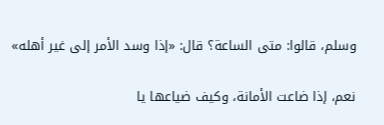وسلم، قالوا: متى الساعة؟ قال: «إذا وسد الأمر إلى غير أهله»

نعم، إذا ضاعت الأمانة، وكيف ضياعها يا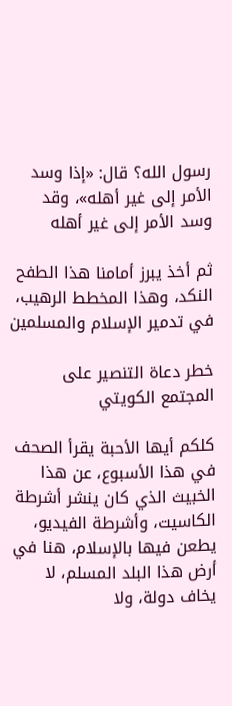رسول الله؟ قال: «إذا وسد الأمر إلى غير أهله»، وقد وسد الأمر إلى غير أهله

ثم أخذ يبرز أمامنا هذا الطفح النكد، وهذا المخطط الرهيب، في تدمير الإسلام والمسلمين

خطر دعاة التنصير على المجتمع الكويتي

كلكم أيها الأحبة يقرأ الصحف في هذا الأسبوع، عن هذا الخبيث الذي كان ينشر أشرطة الكاسيت، وأشرطة الفيديو، يطعن فيها بالإسلام، هنا في أرض هذا البلد المسلم، لا يخاف دولة، ولا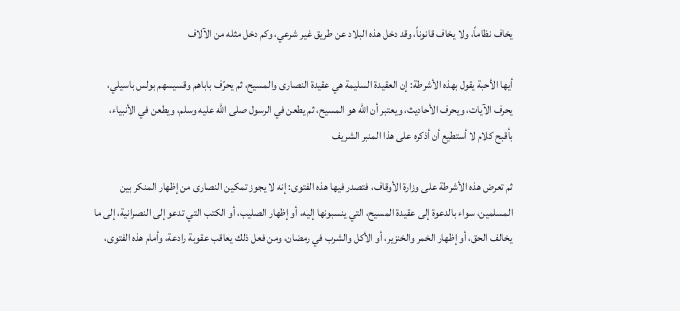يخاف نظاماً، ولا يخاف قانوناً، وقد دخل هذه البلاد عن طريق غير شرعي، وكم دخل مثله من الآلاف

أيها الأحبة يقول بهذه الأشرطة: إن العقيدة السليمة هي عقيدة النصارى والمسيح، ثم يحرّف باباهم وقسيسهم بولس باسيلي، يحرف الآيات، ويحرف الأحاديث، ويعتبر أن الله هو المسيح، ثم يطعن في الرسول صلى الله عليه وسلم، ويطعن في الأنبياء، بأقبح كلام لا أستطيع أن أذكره على هذا المنبر الشريف

ثم تعرض هذه الأشرطة على وزارة الأوقاف، فتصدر فيها هذه الفتوى: إنه لا يجوز تمكين النصارى من إظهار المنكر بين المسلمين، سواء بالدعوة إلى عقيدة المسيح، التي ينسبونها إليه، أو إظهار الصليب، أو الكتب التي تدعو إلى النصرانية، إلى ما يخالف الحق، أو إظهار الخمر والخنزير، أو الأكل والشرب في رمضان، ومن فعل ذلك يعاقب عقوبة رادعة، وأمام هذه الفتوى،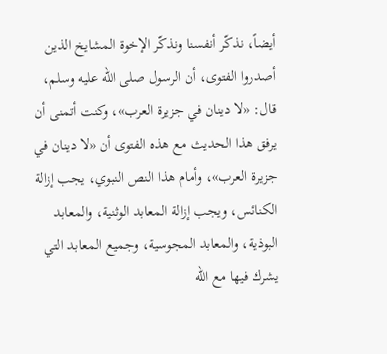أيضاً، نذكّر أنفسنا ونذكّر الإخوة المشايخ الذين أصدروا الفتوى، أن الرسول صلى الله عليه وسلم، قال: «لا دينان في جزيرة العرب»، وكنت أتمنى أن يرفق هذا الحديث مع هذه الفتوى أن «لا دينان في جزيرة العرب»، وأمام هذا النص النبوي، يجب إزالة الكنائس، ويجب إزالة المعابد الوثنية، والمعابد البوذية، والمعابد المجوسية، وجميع المعابد التي يشرك فيها مع الله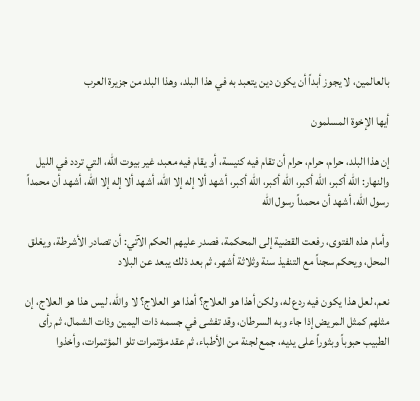بالعالمين، لا يجوز أبداً أن يكون دين يتعبد به في هذا البلد، وهذا البلد من جزيرة العرب

أيها الإخوة المسلمون

إن هذا البلد، حرام، حرام، حرام أن تقام فيه كنيسة، أو يقام فيه معبد، غير بيوت الله، التي تردد في الليل والنهار: الله أكبر، الله أكبر، الله أكبر، الله أكبر، أشهد ألا إله إلا الله، أشهد ألا إله إلا الله، أشهد أن محمداً رسول الله، أشهد أن محمداً رسول الله

وأمام هذه الفتوى، رفعت القضية إلى المحكمة، فصدر عليهم الحكم الآتي: أن تصادر الأشرطة، ويغلق المحل، ويحكم سجناً مع التنفيذ سنة وثلاثة أشهر، ثم بعد ذلك يبعد عن البلاد

نعم، لعل هذا يكون فيه ردع له، ولكن أهذا هو العلاج؟ أهذا هو العلاج؟ لا والله، ليس هذا هو العلاج، إن مثلهم كمثل المريض إذا جاء وبه السرطان، وقد تفشى في جسمه ذات اليمين وذات الشمال، ثم رأى الطبيب حبوباً وبثوراً على يديه، جمع لجنة من الأطباء، ثم عقد مؤتمرات تلو المؤتمرات، وأخذوا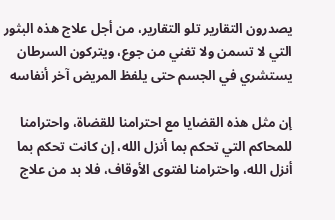يصدرون التقارير تلو التقارير، من أجل علاج هذه البثور التي لا تسمن ولا تغني من جوع، ويتركون السرطان يستشري في الجسم حتى يلفظ المريض آخر أنفاسه

إن مثل هذه القضايا مع احترامنا للقضاة، واحترامنا للمحاكم التي تحكم بما أنزل الله، إن كانت تحكم بما أنزل الله، واحترامنا لفتوى الأوقاف، فلا بد من علاج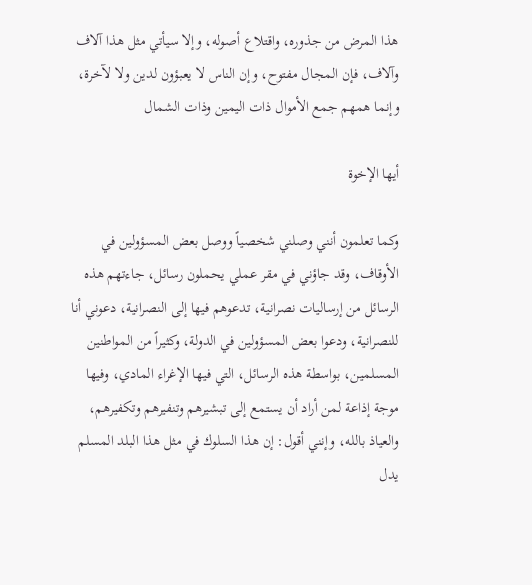هذا المرض من جذوره، واقتلاع أصوله، وإلا سيأتي مثل هذا آلاف وآلاف، فإن المجال مفتوح، وإن الناس لا يعبؤون لدين ولا لآخرة، وإنما همهم جمع الأموال ذات اليمين وذات الشمال

أيها الإخوة

وكما تعلمون أنني وصلني شخصياً ووصل بعض المسؤولين في الأوقاف، وقد جاؤني في مقر عملي يحملون رسائل، جاءتهم هذه الرسائل من إرساليات نصرانية، تدعوهم فيها إلى النصرانية، دعوني أنا للنصرانية، ودعوا بعض المسؤولين في الدولة، وكثيراً من المواطنين المسلمين، بواسطة هذه الرسائل، التي فيها الإغراء المادي، وفيها موجة إذاعة لمن أراد أن يستمع إلى تبشيرهم وتنفيرهم وتكفيرهم، والعياذ بالله، وإنني أقول: إن هذا السلوك في مثل هذا البلد المسلم يدل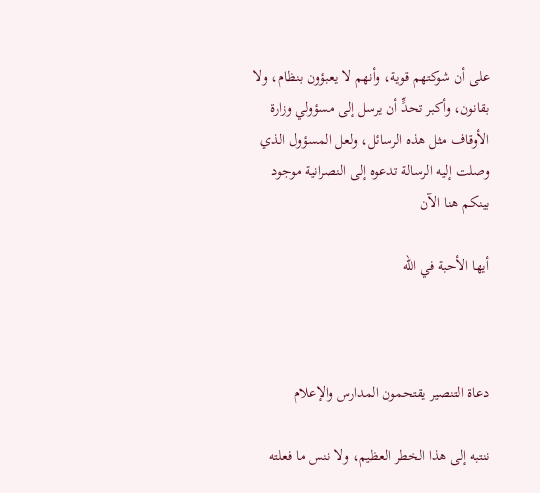على أن شوكتهم قوية، وأنهم لا يعبؤون بنظام، ولا بقانون، وأكبر تحدٍّ أن يرسل إلى مسؤولي وزارة الأوقاف مثل هذه الرسائل، ولعل المسؤول الذي وصلت إليه الرسالة تدعوه إلى النصرانية موجود بينكم هنا الآن

أيها الأحبة في الله



دعاة التنصير يقتحمون المدارس والإعلام

ننتبه إلى هذا الخطر العظيم، ولا ننس ما فعلته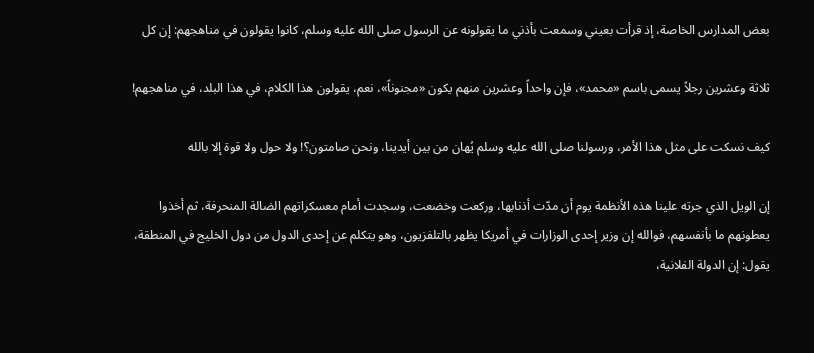بعض المدارس الخاصة، إذ قرأت بعيني وسمعت بأذني ما يقولونه عن الرسول صلى الله عليه وسلم، كانوا يقولون في مناهجهم: إن كل

ثلاثة وعشرين رجلاً يسمى باسم «محمد»، فإن واحداً وعشرين منهم يكون «مجنوناً»، نعم، يقولون هذا الكلام، في هذا البلد، في مناهجهم!

كيف نسكت على مثل هذا الأمر، ورسولنا صلى الله عليه وسلم يُهان من بين أيدينا، ونحن صامتون؟! ولا حول ولا قوة إلا بالله

إن الويل الذي جرته علينا هذه الأنظمة يوم أن مدّت أذنابها، وركعت وخضعت، وسجدت أمام معسكراتهم الضالة المنحرفة، ثم أخذوا يعطونهم ما بأنفسهم، فوالله إن وزير إحدى الوزارات في أمريكا يظهر بالتلفزيون، وهو يتكلم عن إحدى الدول من دول الخليج في المنطقة، يقول: إن الدولة الفلانية،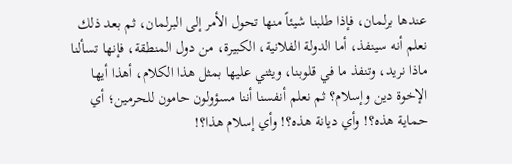عندها برلمان، فإذا طلبنا شيئاً منها تحول الأمر إلى البرلمان، ثم بعد ذلك نعلم أنه سينفذ، أما الدولة الفلانية، الكبيرة، من دول المنطقة، فإنها تسألنا ماذا نريد، وتنفذ ما في قلوبنا، ويثني عليها بمثل هذا الكلام، أهذا أيها الإخوة دين وإسلام؟ ثم نعلم أنفسنا أننا مسؤولون حامون للحرمين؛ أي حماية هذه؟! وأي ديانة هذه؟! وأي إسلام هذا؟!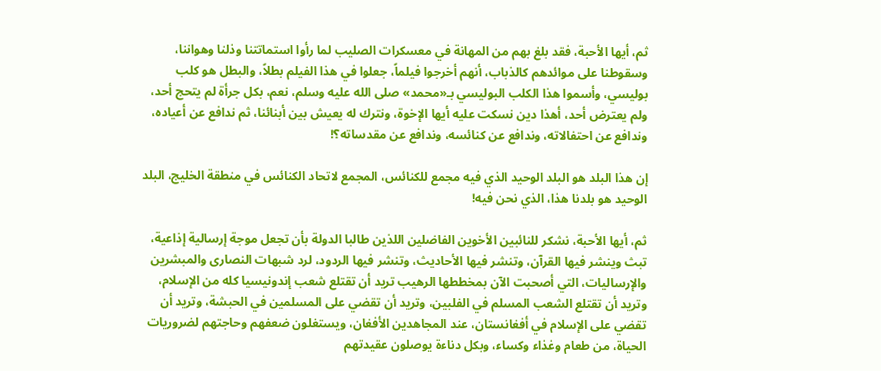ثم، أيها الأحبة، فقد بلغ بهم من المهانة في معسكرات الصليب لما رأوا استماتتنا وذلنا وهواننا، وسقوطنا على موائدهم كالذباب، أنهم أخرجوا فيلماً، جعلوا في هذا الفيلم بطلاً، والبطل هو كلب بوليسي، وأسموا هذا الكلب البوليسي بـ«محمد» صلى الله عليه وسلم، نعم، بكل جرأة لم يتحج أحد، ولم يعترض أحد، أهذا دين نسكت عليه أيها الإخوة، ونترك له يعيش بين أبنائنا، ثم ندافع عن أعياده، وندافع عن احتفالاته، وندافع عن كنائسه، وندافع عن مقدساته؟!

إن هذا البلد هو البلد الوحيد الذي فيه مجمع للكنائس، المجمع لاتحاد الكنائس في منطقة الخليج، البلد الوحيد هو بلدنا هذا، الذي نحن فيه!

ثم، أيها الأحبة، نشكر للنائبين الأخوين الفاضلين اللذين طالبا الدولة بأن تجعل موجة إرسالية إذاعية، تبث وينشر فيها القرآن، وتنشر فيها الأحاديث، وتنشر فيها الردود، لرد شبهات النصارى والمبشرين والإرساليات، التي أصحبت الآن بمخططها الرهيب تريد أن تقتلع شعب إندونيسيا كله من الإسلام، وتريد أن تقتلع الشعب المسلم في الفلبين، وتريد أن تقضي على المسلمين في الحبشة، وتريد أن تقضي على الإسلام في أفغانستان، عند المجاهدين الأفغان، ويستغلون ضعفهم وحاجتهم لضروريات الحياة، من طعام وغذاء وكساء، وبكل دناءة يوصلون عقيدتهم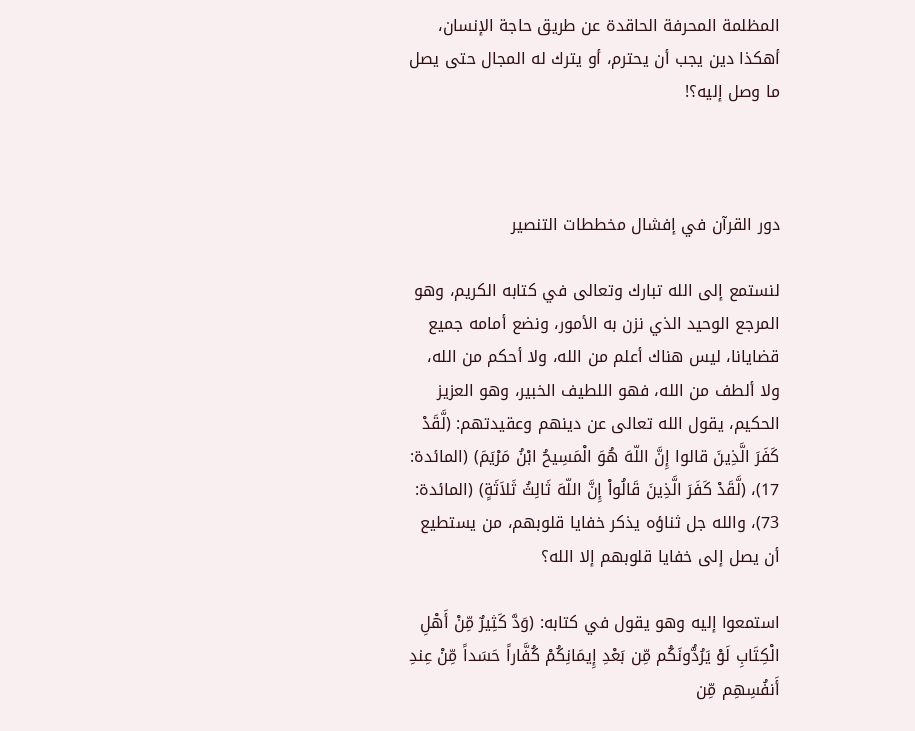المظلمة المحرفة الحاقدة عن طريق حاجة الإنسان، أهكذا دين يجب أن يحترم، أو يترك له المجال حتى يصل ما وصل إليه؟!



دور القرآن في إفشال مخططات التنصير

لنستمع إلى الله تبارك وتعالى في كتابه الكريم، وهو المرجع الوحيد الذي نزن به الأمور، ونضع أمامه جميع قضايانا، ليس هناك أعلم من الله، ولا أحكم من الله، ولا ألطف من الله، فهو اللطيف الخبير، وهو العزيز الحكيم، يقول الله تعالى عن دينهم وعقيدتهم: (لَّقَدْ كَفَرَ الَّذِينَ قالوا إِنَّ اللّهَ هُوَ الْمَسِيحُ ابْنُ مَرْيَمَ) (المائدة: 17)، (لَّقَدْ كَفَرَ الَّذِينَ قَالُواْ إِنَّ اللّهَ ثَالِثُ ثَلاَثَةٍ) (المائدة: 73)، والله جل ثناؤه يذكر خفايا قلوبهم، من يستطيع أن يصل إلى خفايا قلوبهم إلا الله؟

استمعوا إليه وهو يقول في كتابه: (وَدَّ كَثِيرٌ مِّنْ أَهْلِ الْكِتَابِ لَوْ يَرُدُّونَكُم مِّن بَعْدِ إِيمَانِكُمْ كُفَّاراً حَسَداً مِّنْ عِندِ أَنفُسِهِم مِّن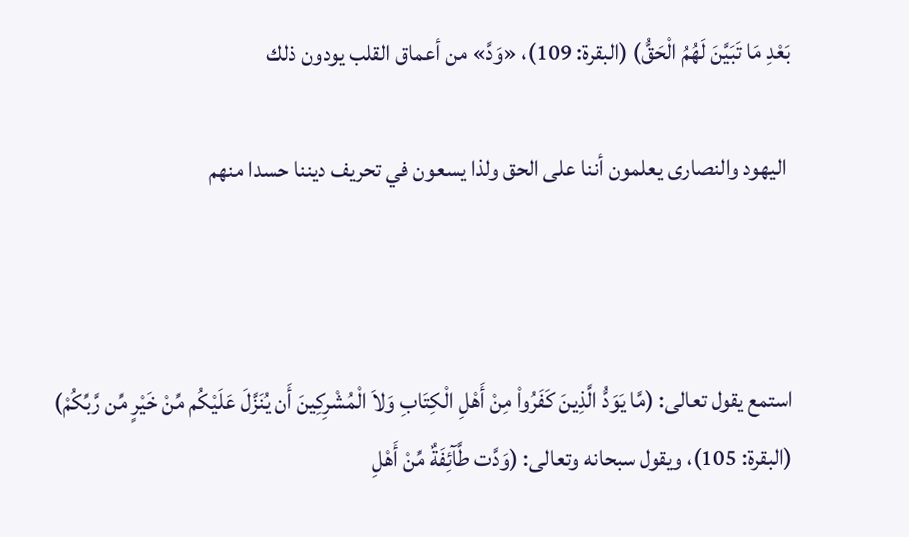بَعْدِ مَا تَبَيَّنَ لَهُمُ الْحَقُّ) (البقرة: 109)، «وَدَّ» من أعماق القلب يودون ذلك

 اليهود والنصارى يعلمون أننا على الحق ولذا يسعون في تحريف ديننا حسدا منهم



استمع يقول تعالى: (مَّا يَوَدُّ الَّذِينَ كَفَرُواْ مِنْ أَهْلِ الْكِتَابِ وَلاَ الْمُشْرِكِينَ أَن يُنَزَّلَ عَلَيْكُم مِّنْ خَيْرٍ مِّن رَّبِّكُمْ) (البقرة: 105)، ويقول سبحانه وتعالى: (وَدَّت طَّآئِفَةٌ مِّنْ أَهْلِ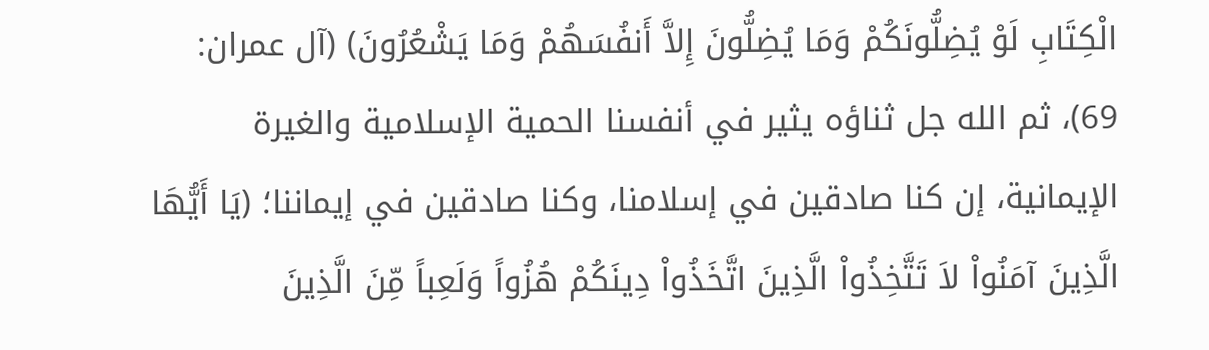الْكِتَابِ لَوْ يُضِلُّونَكُمْ وَمَا يُضِلُّونَ إِلاَّ أَنفُسَهُمْ وَمَا يَشْعُرُونَ) (آل عمران: 69)، ثم الله جل ثناؤه يثير في أنفسنا الحمية الإسلامية والغيرة الإيمانية، إن كنا صادقين في إسلامنا، وكنا صادقين في إيماننا؛ (يَا أَيُّهَا الَّذِينَ آمَنُواْ لاَ تَتَّخِذُواْ الَّذِينَ اتَّخَذُواْ دِينَكُمْ هُزُواً وَلَعِباً مِّنَ الَّذِينَ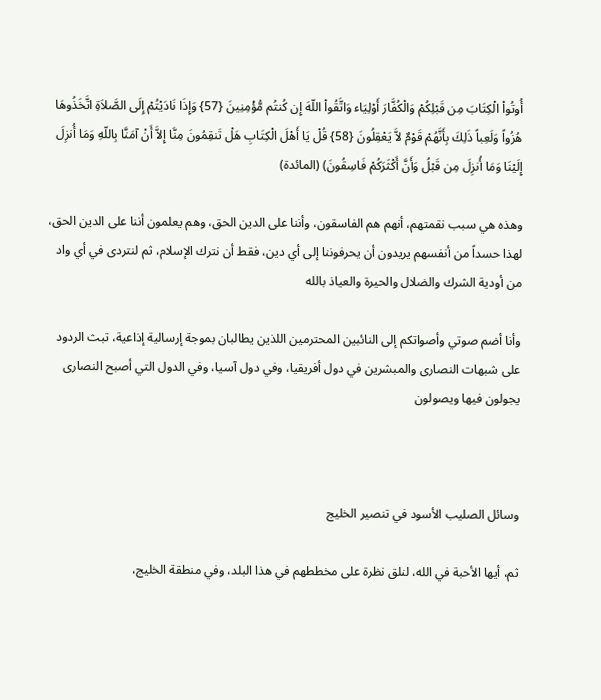أُوتُواْ الْكِتَابَ مِن قَبْلِكُمْ وَالْكُفَّارَ أَوْلِيَاء وَاتَّقُواْ اللّهَ إِن كُنتُم مُّؤْمِنِينَ {57} وَإِذَا نَادَيْتُمْ إِلَى الصَّلاَةِ اتَّخَذُوهَا هُزُواً وَلَعِباً ذَلِكَ بِأَنَّهُمْ قَوْمٌ لاَّ يَعْقِلُونَ {58} قُلْ يَا أَهْلَ الْكِتَابِ هَلْ تَنقِمُونَ مِنَّا إِلاَّ أَنْ آمَنَّا بِاللّهِ وَمَا أُنزِلَ إِلَيْنَا وَمَا أُنزِلَ مِن قَبْلُ وَأَنَّ أَكْثَرَكُمْ فَاسِقُونَ) (المائدة)

وهذه هي سبب نقمتهم، أنهم هم الفاسقون، وأننا على الدين الحق، وهم يعلمون أننا على الدين الحق، لهذا حسداً من أنفسهم يريدون أن يحرفوننا إلى أي دين، فقط أن نترك الإسلام، ثم لنتردى في أي واد من أودية الشرك والضلال والحيرة والعياذ بالله

وأنا أضم صوتي وأصواتكم إلى النائبين المحترمين اللذين يطالبان بموجة إرسالية إذاعية، تبث الردود على شبهات النصارى والمبشرين في دول أفريقيا، وفي دول آسيا، وفي الدول التي أصبح النصارى يجولون فيها ويصولون



وسائل الصليب الأسود في تنصير الخليج

ثم، أيها الأحبة في الله، لنلق نظرة على مخططهم في هذا البلد، وفي منطقة الخليج،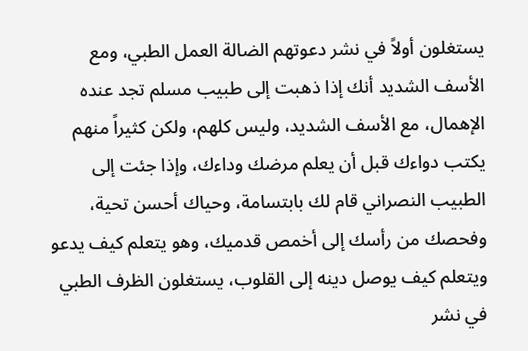يستغلون أولاً في نشر دعوتهم الضالة العمل الطبي، ومع الأسف الشديد أنك إذا ذهبت إلى طبيب مسلم تجد عنده الإهمال، مع الأسف الشديد، وليس كلهم، ولكن كثيراً منهم يكتب دواءك قبل أن يعلم مرضك وداءك، وإذا جئت إلى الطبيب النصراني قام لك بابتسامة، وحياك أحسن تحية، وفحصك من رأسك إلى أخمص قدميك، وهو يتعلم كيف يدعو ويتعلم كيف يوصل دينه إلى القلوب، يستغلون الظرف الطبي في نشر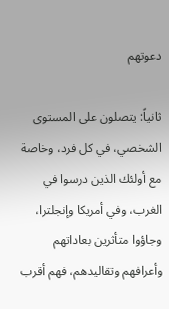دعوتهم

ثانياً: يتصلون على المستوى الشخصي، في كل فرد، وخاصة مع أولئك الذين درسوا في الغرب، وفي أمريكا وإنجلترا، وجاؤوا متأثرين بعاداتهم وأعرافهم وتقاليدهم، فهم أقرب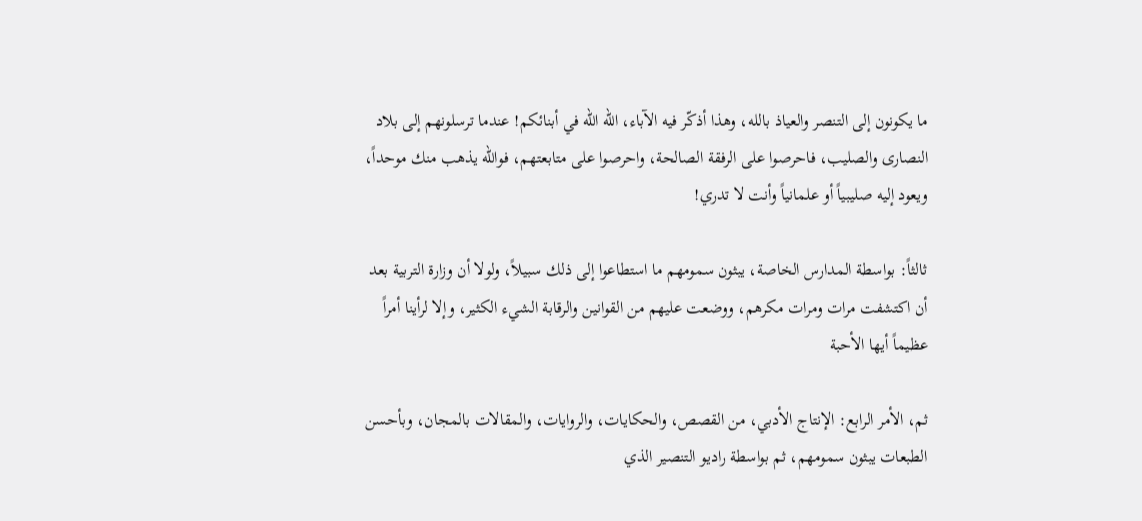ما يكونون إلى التنصر والعياذ بالله، وهذا أذكّر فيه الآباء، الله الله في أبنائكم! عندما ترسلونهم إلى بلاد النصارى والصليب، فاحرصوا على الرفقة الصالحة، واحرصوا على متابعتهم، فوالله يذهب منك موحداً، ويعود إليه صليبياً أو علمانياً وأنت لا تدري!

ثالثاً: بواسطة المدارس الخاصة، يبثون سمومهم ما استطاعوا إلى ذلك سبيلاً، ولولا أن وزارة التربية بعد أن اكتشفت مرات ومرات مكرهم، ووضعت عليهم من القوانين والرقابة الشيء الكثير، وإلا لرأينا أمراً عظيماً أيها الأحبة

ثم، الأمر الرابع: الإنتاج الأدبي، من القصص، والحكايات، والروايات، والمقالات بالمجان، وبأحسن الطبعات يبثون سمومهم، ثم بواسطة راديو التنصير الذي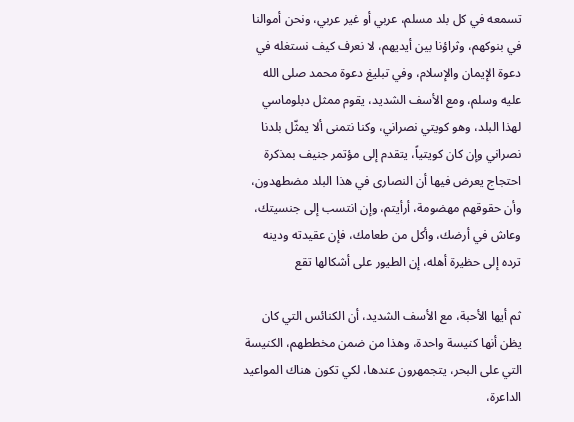تسمعه في كل بلد مسلم، عربي أو غير عربي، ونحن أموالنا في بنوكهم، وثراؤنا بين أيديهم، لا نعرف كيف نستغله في دعوة الإيمان والإسلام، وفي تبليغ دعوة محمد صلى الله عليه وسلم، ومع الأسف الشديد، يقوم ممثل دبلوماسي لهذا البلد، وهو كويتي نصراني، وكنا نتمنى ألا يمثّل بلدنا نصراني وإن كان كويتياً، يتقدم إلى مؤتمر جنيف بمذكرة احتجاج يعرض فيها أن النصارى في هذا البلد مضطهدون، وأن حقوقهم مهضومة، أرأيتم، وإن انتسب إلى جنسيتك، وعاش في أرضك، وأكل من طعامك، فإن عقيدته ودينه ترده إلى حظيرة أهله، إن الطيور على أشكالها تقع

ثم أيها الأحبة، مع الأسف الشديد، أن الكنائس التي كان يظن أنها كنيسة واحدة، وهذا من ضمن مخططهم، الكنيسة التي على البحر، يتجمهرون عندها، لكي تكون هناك المواعيد الداعرة،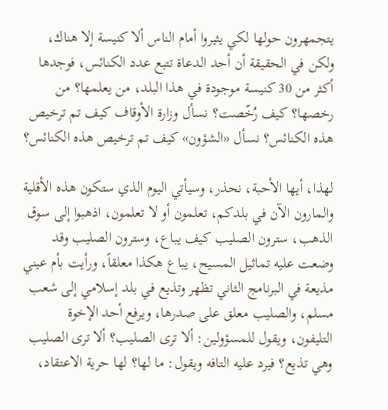يتجمهرون حولها لكي يثيروا أمام الناس ألا كنيسة إلا هناك، ولكن في الحقيقة أن أحد الدعاة تتبع عدد الكنائس، فوجدها أكثر من 30 كنيسة موجودة في هذا البلد، من يعلمها؟ من رخصها؟ كيف رُخّصت؟ نسأل وزارة الأوقاف كيف تم ترخيص هذه الكنائس؟ نسأل «الشؤون» كيف تم ترخيص هذه الكنائس؟

لهذا، أيها الأحبة، نحذر، وسيأتي اليوم الذي ستكون هذه الأقلية والمارون الآن في بلدكم، تعلمون أو لا تعلمون، اذهبوا إلى سوق الذهب، سترون الصليب كيف يباع، وسترون الصليب وقد وضعت عليه تماثيل المسيح، يباع هكذا معلقاً، ورأيت بأم عيني مذيعة في البرنامج الثاني تظهر وتذيع في بلد إسلامي إلى شعب مسلم، والصليب معلق على صدرها، ويرفع أحد الإخوة التليفون، ويقول للمسؤولين: ألا ترى الصليب؟ ألا ترى الصليب وهي تذيع؟ فيرد عليه التافه ويقول: ما لها؟ لها حرية الاعتقاد،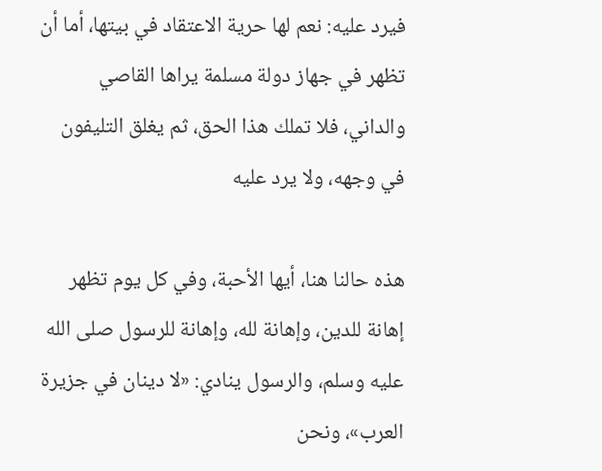فيرد عليه: نعم لها حرية الاعتقاد في بيتها، أما أن تظهر في جهاز دولة مسلمة يراها القاصي والداني، فلا تملك هذا الحق، ثم يغلق التليفون في وجهه، ولا يرد عليه

هذه حالنا هنا، أيها الأحبة، وفي كل يوم تظهر إهانة للدين، وإهانة لله، وإهانة للرسول صلى الله عليه وسلم، والرسول ينادي: «لا دينان في جزيرة العرب»، ونحن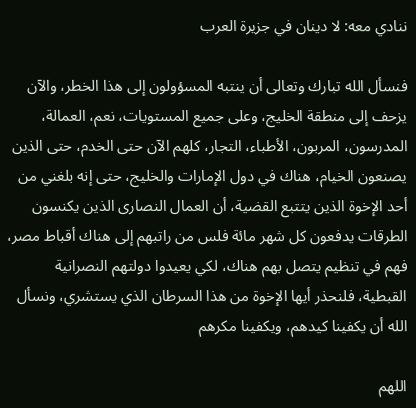ننادي معه: لا دينان في جزيرة العرب

فنسأل الله تبارك وتعالى أن ينتبه المسؤولون إلى هذا الخطر، والآن يزحف إلى منطقة الخليج، وعلى جميع المستويات، نعم، العمالة، المدرسون، المربون، الأطباء، التجار، كلهم الآن حتى الخدم، حتى الذين يصنعون الخيام، هناك في دول الإمارات والخليج، حتى إنه بلغني من أحد الإخوة الذين يتتبع القضية، أن العمال النصارى الذين يكنسون الطرقات يدفعون كل شهر مائة فلس من راتبهم إلى هناك أقباط مصر، فهم في تنظيم يتصل بهم هناك، لكي يعيدوا دولتهم النصرانية القبطية، فلنحذر أيها الإخوة من هذا السرطان الذي يستشري، ونسأل الله أن يكفينا كيدهم، ويكفينا مكرهم

اللهم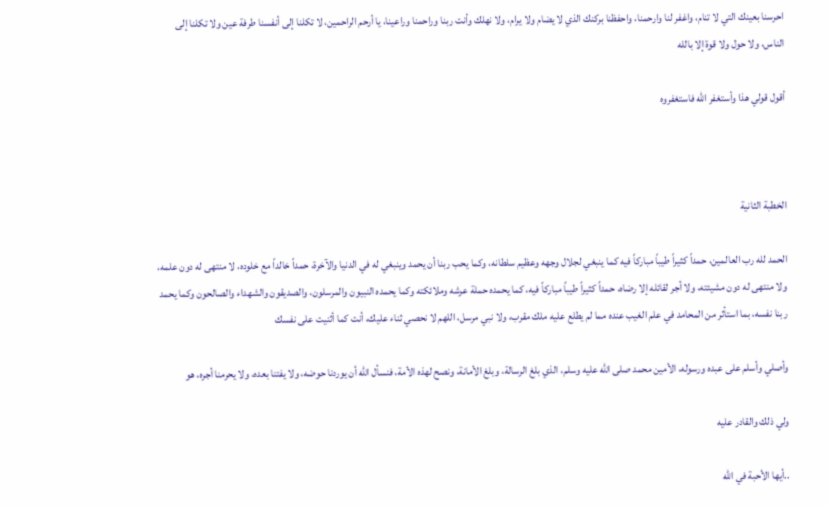احرسنا بعينك التي لا تنام، واغفر لنا وارحمنا، واحفظنا بركنك الذي لا يضام ولا يرام، ولا نهلك وأنت ربنا وراحمنا وراعينا، يا أرحم الراحمين، لا تكلنا إلى أنفسنا طرفة عين ولا تكلنا إلى الناس، ولا حول ولا قوة إلا بالله

أقول قولي هذا وأستغفر الله فاستغفروه



الخطبة الثانية

الحمد لله رب العالمين، حمداً كثيراً طيباً مباركاً فيه كما ينبغي لجلال وجهه وعظيم سلطانه، وكما يحب ربنا أن يحمد وينبغي له في الدنيا والآخرة، حمداً خالداً مع خلوده، لا منتهى له دون علمه، ولا منتهى له دون مشيئته، ولا أجر لقائله إلا رضاه، حمداً كثيراً طيباً مباركاً فيه، كما يحمده حملة عرشه وملائكته وكما يحمده النبيون والمرسلون، والصديقون والشهداء والصالحون وكما يحمد ربنا نفسه، بما استأثر من المحامد في علم الغيب عنده مما لم يطلع عليه ملك مقرب، ولا نبي مرسل، اللهم لا نحصي ثناء عليك، أنت كما أثنيت على نفسك

وأصلي وأسلم على عبده ورسوله، الأمين محمد صلى الله عليه وسلم، الذي بلغ الرسالة، وبلغ الأمانة، ونصح لهذه الأمة، فنسأل الله أن يوردنا حوضه، ولا يفتنا بعده، ولا يحرمنا أجره، هو

ولي ذلك والقادر عليه

..أيها الأحبة في الله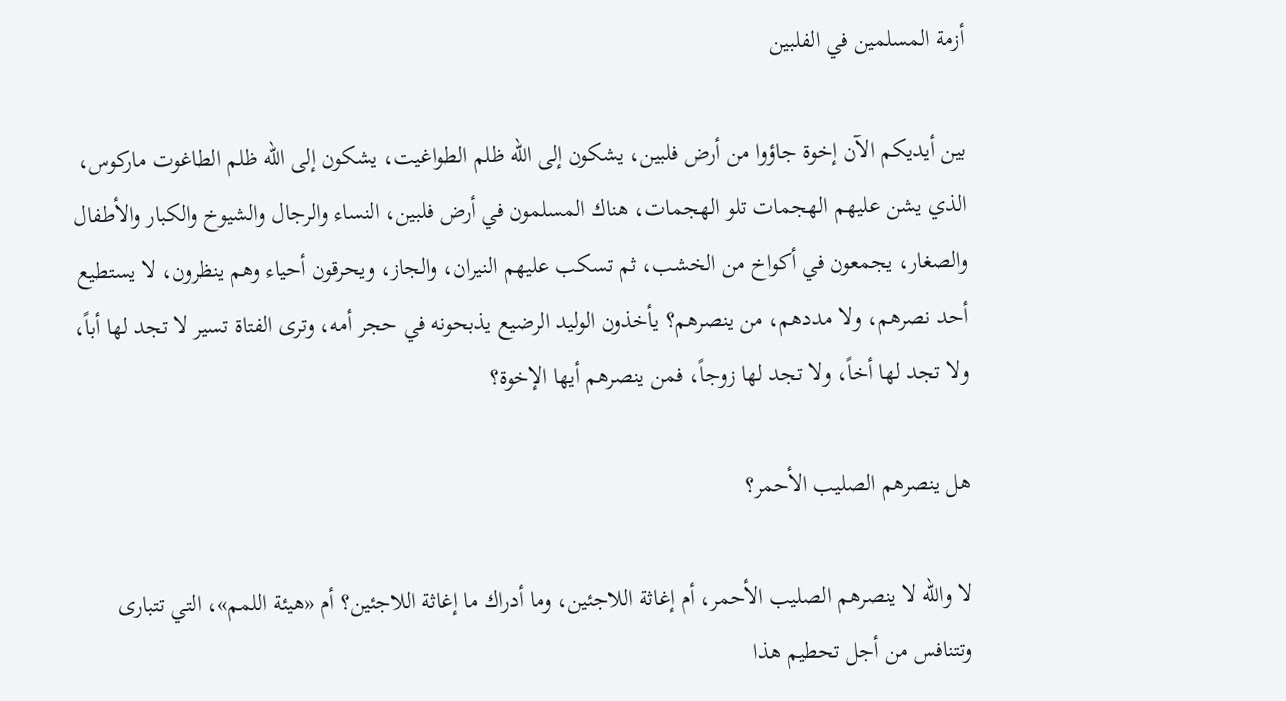أزمة المسلمين في الفلبين

بين أيديكم الآن إخوة جاؤوا من أرض فلبين، يشكون إلى الله ظلم الطواغيت، يشكون إلى الله ظلم الطاغوت ماركوس، الذي يشن عليهم الهجمات تلو الهجمات، هناك المسلمون في أرض فلبين، النساء والرجال والشيوخ والكبار والأطفال والصغار، يجمعون في أكواخ من الخشب، ثم تسكب عليهم النيران، والجاز، ويحرقون أحياء وهم ينظرون، لا يستطيع أحد نصرهم، ولا مددهم، من ينصرهم؟ يأخذون الوليد الرضيع يذبحونه في حجر أمه، وترى الفتاة تسير لا تجد لها أباً، ولا تجد لها أخاً، ولا تجد لها زوجاً، فمن ينصرهم أيها الإخوة؟

هل ينصرهم الصليب الأحمر؟

لا والله لا ينصرهم الصليب الأحمر، أم إغاثة اللاجئين، وما أدراك ما إغاثة اللاجئين؟ أم «هيئة اللمم»، التي تتبارى وتتنافس من أجل تحطيم هذا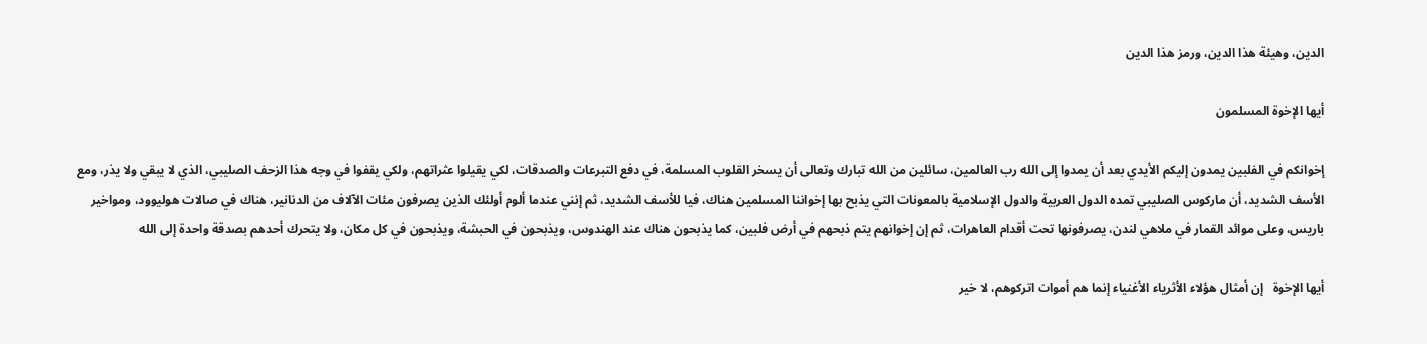الدين، وهيئة هذا الدين، ورمز هذا الدين

أيها الإخوة المسلمون

إخوانكم في الفلبين يمدون إليكم الأيدي بعد أن يمدوا إلى الله رب العالمين، سائلين من الله تبارك وتعالى أن يسخر القلوب المسلمة، في دفع التبرعات والصدقات، لكي يقيلوا عثراتهم، ولكي يقفوا في وجه هذا الزحف الصليبي، الذي لا يبقي ولا يذر، ومع الأسف الشديد، أن ماركوس الصليبي تمده الدول العربية والدول الإسلامية بالمعونات التي يذبح بها إخواننا المسلمين هناك، فيا للأسف الشديد، ثم إنني عندما ألوم أولئك الذين يصرفون مئات الآلاف من الدنانير، هناك في صالات هوليوود، ومواخير باريس، وعلى موائد القمار في ملاهي لندن، يصرفونها تحت أقدام العاهرات، ثم إن إخوانهم يتم ذبحهم في أرض فلبين، كما يذبحون هناك عند الهندوس، ويذبحون في الحبشة، ويذبحون في كل مكان، ولا يتحرك أحدهم بصدقة واحدة إلى الله

أيها الإخوة   إن أمثال هؤلاء الأثرياء الأغنياء إنما هم أموات اتركوهم، لا خير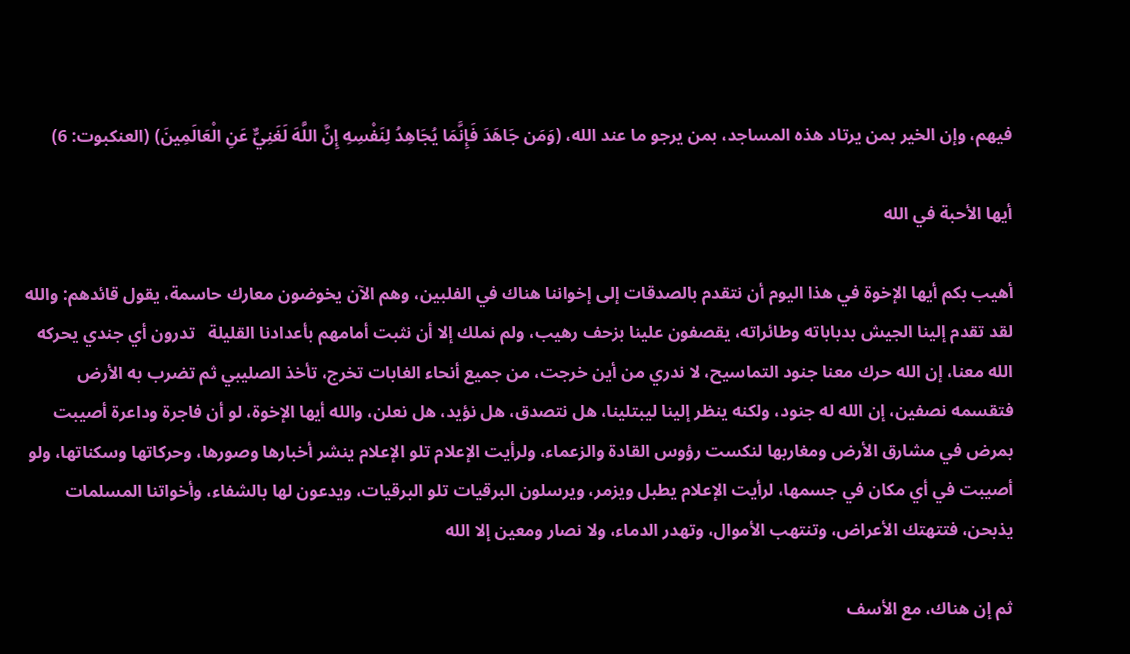فيهم، وإن الخير بمن يرتاد هذه المساجد، بمن يرجو ما عند الله، (وَمَن جَاهَدَ فَإِنَّمَا يُجَاهِدُ لِنَفْسِهِ إِنَّ اللَّهَ لَغَنِيٌّ عَنِ الْعَالَمِينَ) (العنكبوت: 6)

أيها الأحبة في الله

أهيب بكم أيها الإخوة في هذا اليوم أن نتقدم بالصدقات إلى إخواننا هناك في الفلبين، وهم الآن يخوضون معارك حاسمة، يقول قائدهم: والله لقد تقدم إلينا الجيش بدباباته وطائراته، يقصفون علينا بزحف رهيب، ولم نملك إلا أن نثبت أمامهم بأعدادنا القليلة   تدرون أي جندي يحركه الله معنا، إن الله حرك معنا جنود التماسيح، لا ندري من أين خرجت، من جميع أنحاء الغابات تخرج، تأخذ الصليبي ثم تضرب به الأرض فتقسمه نصفين، إن الله له جنود، ولكنه ينظر إلينا ليبتلينا، هل نتصدق، هل نؤيد، هل نعلن، والله أيها الإخوة، لو أن فاجرة وداعرة أصيبت بمرض في مشارق الأرض ومغاربها لنكست رؤوس القادة والزعماء، ولرأيت الإعلام تلو الإعلام ينشر أخبارها وصورها، وحركاتها وسكناتها، ولو أصيبت في أي مكان في جسمها، لرأيت الإعلام يطبل ويزمر، ويرسلون البرقيات تلو البرقيات، ويدعون لها بالشفاء، وأخواتنا المسلمات يذبحن، فتتهتك الأعراض، وتنتهب الأموال، وتهدر الدماء، ولا نصار ومعين إلا الله

ثم إن هناك، مع الأسف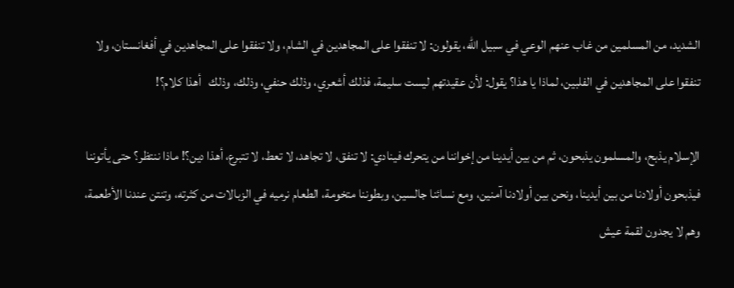الشديد، من المسلمين من غاب عنهم الوعي في سبيل الله، يقولون: لا تنفقوا على المجاهدين في الشام، ولا تنفقوا على المجاهدين في أفغانستان، ولا تنفقوا على المجاهدين في الفلبين، لماذا يا هذا؟ يقول: لأن عقيدتهم ليست سليمة، فذلك أشعري، وذلك حنفي، وذلك، وذلك   أهذا كلام؟!

الإسلام يذبح، والمسلمون يذبحون، ثم من بين أيدينا من إخواننا من يتحرك فينادي: لا تنفق، لا تجاهد، لا تعط، لا تتبرع، أهذا دين؟! ماذا ننتظر؟ حتى يأتوننا فيذبحون أولادنا من بين أيدينا، ونحن بين أولادنا آمنين، ومع نسائنا جالسين، وبطوننا متخومة، الطعام نرميه في الزبالات من كثرته، وتنتن عندنا الأطعمة، وهم لا يجدون لقمة عيش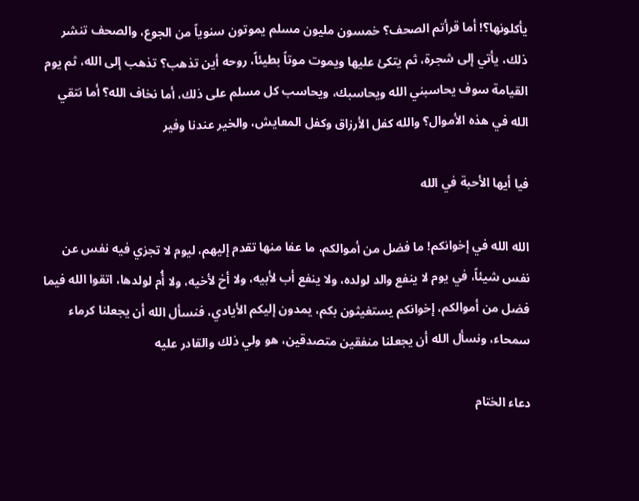يأكلونها؟! أما قرأتم الصحف؟ خمسون مليون مسلم يموتون سنوياً من الجوع، والصحف تنشر ذلك، يأتي إلى شجرة، ثم يتكئ عليها ويموت موتاً بطيئاً، روحه أين تذهب؟ تذهب إلى الله، ثم يوم القيامة سوف يحاسبني الله ويحاسبك، ويحاسب كل مسلم على ذلك، أما نخاف الله؟ أما نتقي الله في هذه الأموال؟ والله كفل الأرزاق وكفل المعايش، والخير عندنا وفير

فيا أيها الأحبة في الله

الله الله في إخوانكم! ما فضل من أموالكم، ما عفا منها تقدم إليهم، ليوم لا تجزي فيه نفس عن نفس شيئاً، في يوم لا ينفع والد لولده، ولا ينفع أب لأبيه، ولا أخ لأخيه، ولا أُم لولدها، اتقوا الله فيما فضل من أموالكم، إخوانكم يستغيثون بكم، يمدون إليكم الأيادي، فنسأل الله أن يجعلنا كرماء سمحاء، ونسأل الله أن يجعلنا منفقين متصدقين، هو ولي ذلك والقادر عليه

دعاء الختام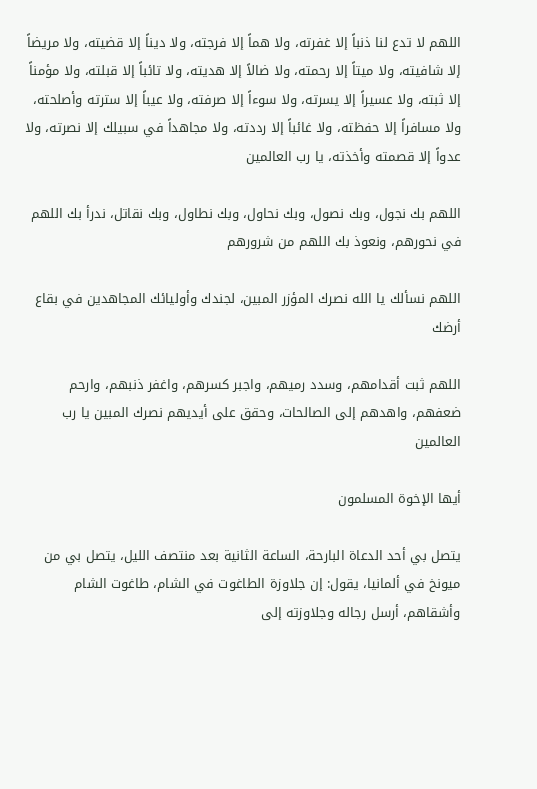اللهم لا تدع لنا ذنباً إلا غفرته، ولا هماً إلا فرجته، ولا ديناً إلا قضيته، ولا مريضاً إلا شافيته، ولا ميتاً إلا رحمته، ولا ضالاً إلا هديته، ولا تائباً إلا قبلته، ولا مؤمناً إلا ثبته، ولا عسيراً إلا يسرته، ولا سوءاً إلا صرفته، ولا عيباً إلا سترته وأصلحته، ولا مسافراً إلا حفظته، ولا غائباً إلا رددته، ولا مجاهداً في سبيلك إلا نصرته، ولا عدواً إلا قصمته وأخذته، يا رب العالمين

اللهم بك نجول، وبك نصول، وبك نحاول، وبك نطاول، وبك نقاتل، ندرأ بك اللهم في نحورهم، ونعوذ بك اللهم من شرورهم

اللهم نسألك يا الله نصرك المؤزر المبين، لجندك وأوليائك المجاهدين في بقاع أرضك

اللهم ثبت أقدامهم، وسدد رميهم، واجبر كسرهم، واغفر ذنبهم، وارحم ضعفهم، واهدهم إلى الصالحات، وحقق على أيديهم نصرك المبين يا رب العالمين

أيها الإخوة المسلمون

يتصل بي أحد الدعاة البارحة، الساعة الثانية بعد منتصف الليل، يتصل بي من ميونخ في ألمانيا، يقول: إن جلاوزة الطاغوت في الشام، طاغوت الشام وأشقاهم، أرسل رجاله وجلاوزته إلى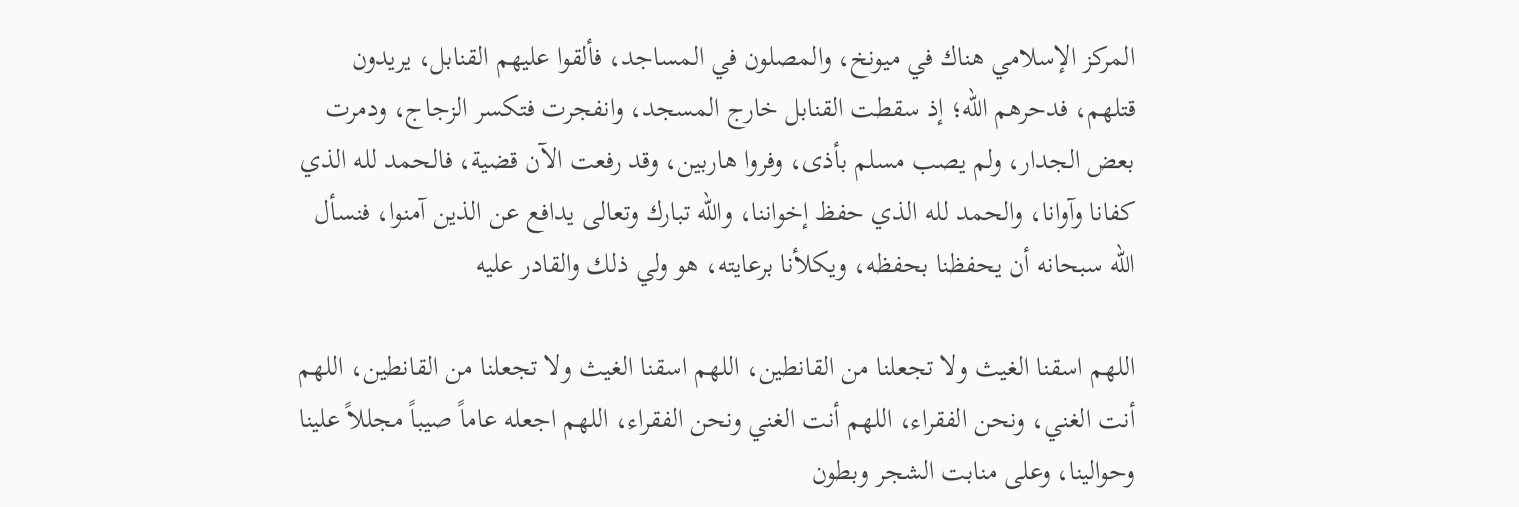المركز الإسلامي هناك في ميونخ، والمصلون في المساجد، فألقوا عليهم القنابل، يريدون قتلهم، فدحرهم الله؛ إذ سقطت القنابل خارج المسجد، وانفجرت فتكسر الزجاج، ودمرت بعض الجدار، ولم يصب مسلم بأذى، وفروا هاربين، وقد رفعت الآن قضية، فالحمد لله الذي كفانا وآوانا، والحمد لله الذي حفظ إخواننا، والله تبارك وتعالى يدافع عن الذين آمنوا، فنسأل الله سبحانه أن يحفظنا بحفظه، ويكلأنا برعايته، هو ولي ذلك والقادر عليه

اللهم اسقنا الغيث ولا تجعلنا من القانطين، اللهم اسقنا الغيث ولا تجعلنا من القانطين، اللهم أنت الغني، ونحن الفقراء، اللهم أنت الغني ونحن الفقراء، اللهم اجعله عاماً صيباً مجللاً علينا وحوالينا، وعلى منابت الشجر وبطون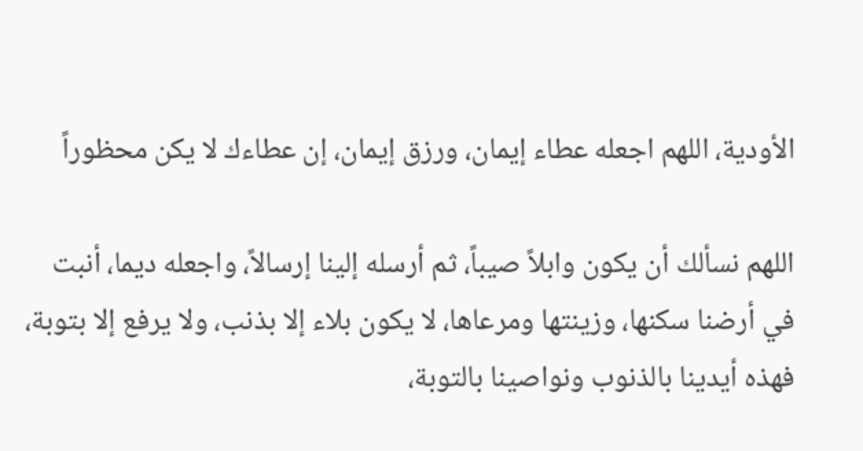الأودية، اللهم اجعله عطاء إيمان، ورزق إيمان، إن عطاءك لا يكن محظوراً

اللهم نسألك أن يكون وابلاً صيباً، ثم أرسله إلينا إرسالاً، واجعله ديما، أنبت في أرضنا سكنها، وزينتها ومرعاها، لا يكون بلاء إلا بذنب، ولا يرفع إلا بتوبة، فهذه أيدينا بالذنوب ونواصينا بالتوبة،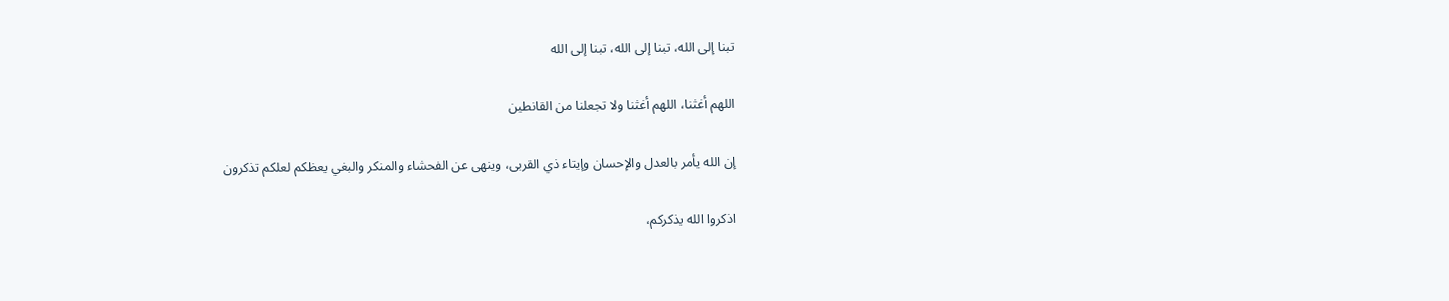تبنا إلى الله، تبنا إلى الله، تبنا إلى الله

اللهم أغثنا، اللهم أغثنا ولا تجعلنا من القانطين

إن الله يأمر بالعدل والإحسان وإيتاء ذي القربى، وينهى عن الفحشاء والمنكر والبغي يعظكم لعلكم تذكرون

اذكروا الله يذكركم،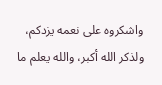واشكروه على نعمه يزدكم، ولذكر الله أكبر، والله يعلم ما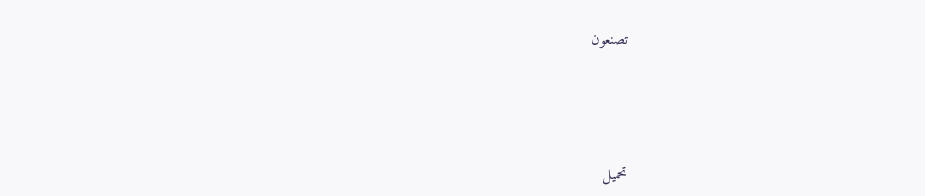تصنعون





تحميل